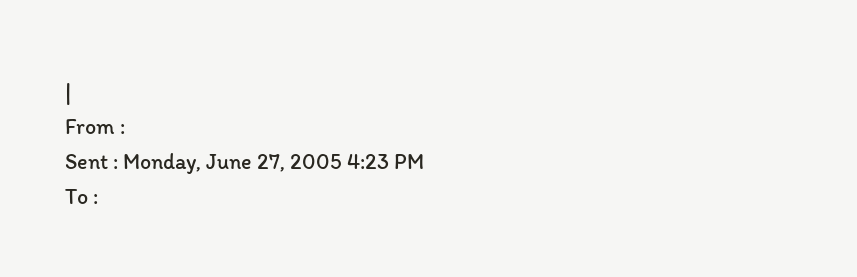|
From :
Sent : Monday, June 27, 2005 4:23 PM
To :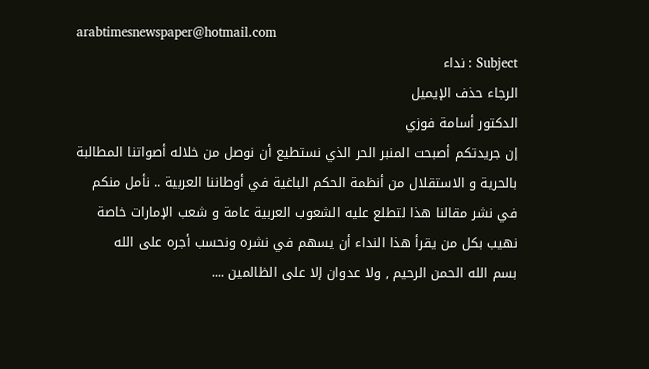arabtimesnewspaper@hotmail.com
Subject : نداء
الرجاء حذف الإيميل
الدكتور أسامة فوزي
إن جريدتكم أصبحت المنبر الحر الذي نستطيع أن نوصل من خلاله أصواتنا المطالبة
بالحرية و الاستقلال من أنظمة الحكم الباغية في أوطاننا العربية .. نأمل منكم
في نشر مقالنا هذا لتطلع عليه الشعوب العربية عامة و شعب الإمارات خاصة
نهيب بكل من يقرأ هذا النداء أن يسهم في نشره ونحسب أجره على الله
بسم الله الحمن الرحيم , ولا عدوان إلا على الظالمين ....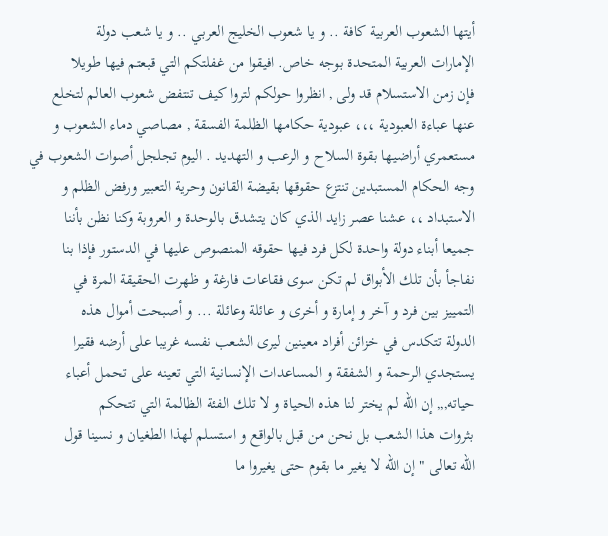أيتها الشعوب العربية كافة .. و يا شعوب الخليج العربي .. و يا شعب دولة
الإمارات العربية المتحدة بوجه خاص. افيقوا من غفلتكم التي قبعتم فيها طويلا
فإن زمن الاستسلام قد ولى , انظروا حولكم لتروا كيف تنتفض شعوب العالم لتخلع
عنها عباءة العبودية ،،، عبودية حكامها الظلمة الفسقة , مصاصي دماء الشعوب و
مستعمري أراضيها بقوة السلاح و الرعب و التهديد . اليوم تجلجل أصوات الشعوب في
وجه الحكام المستبدين تنتزع حقوقها بقيضة القانون وحرية التعبير ورفض الظلم و
الاستبداد ،، عشنا عصر زايد الذي كان يتشدق بالوحدة و العروبة وكنا نظن بأننا
جميعا أبناء دولة واحدة لكل فرد فيها حقوقه المنصوص عليها في الدستور فإذا بنا
نفاجأ بأن تلك الأبواق لم تكن سوى فقاعات فارغة و ظهرت الحقيقة المرة في
التمييز بين فرد و آخر و إمارة و أخرى و عائلة وعائلة ... و أصبحت أموال هذه
الدولة تتكدس في خزائن أفراد معينين ليرى الشعب نفسه غريبا على أرضه فقيرا
يستجدي الرحمة و الشفقة و المساعدات الإنسانية التي تعينه على تحمل أعباء
حياته,,, إن الله لم يختر لنا هذه الحياة و لا تلك الفئة الظالمة التي تتحكم
بثروات هذا الشعب بل نحن من قبل بالواقع و استسلم لهذا الطغيان و نسينا قول
الله تعالى " إن الله لا يغير ما بقوم حتى يغيروا ما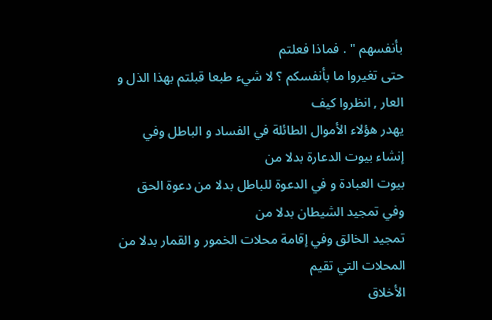بأنفسهم " . فماذا فعلتم
حتى تغيروا ما بأنفسكم ؟ لا شيء طبعا قبلتم بهذا الذل و العار , انظروا كيف
يهدر هؤلاء الأموال الطائلة في الفساد و الباطل وفي إنشاء بيوت الدعارة بدلا من
بيوت العبادة و في الدعوة للباطل بدلا من دعوة الحق وفي تمجيد الشيطان بدلا من
تمجيد الخالق وفي إقامة محلات الخمور و القمار بدلا من المحلات التي تقيم
الأخلاق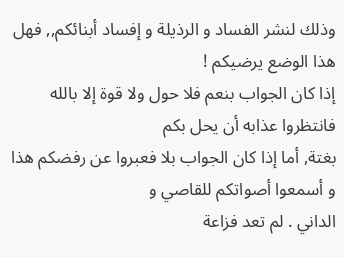وذلك لنشر الفساد و الرذيلة و إفساد أبنائكم,, فهل هذا الوضع يرضيكم !
إذا كان الجواب بنعم فلا حول ولا قوة إلا بالله فانتظروا عذابه أن يحل بكم
بغتة, أما إذا كان الجواب بلا فعبروا عن رفضكم هذا و أسمعوا أصواتكم للقاصي و
الداني . لم تعد فزاعة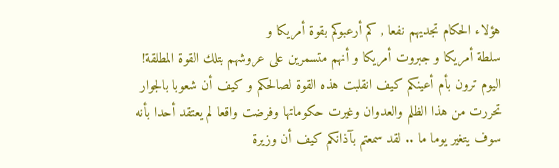هؤلاء الحكام تجديهم نفعا , كم أرعبوكم بقوة أمريكا و
سلطة أمريكا و جبروت أمريكا و أنهم متسمرين على عروشهم بتلك القوة المطلقة!
اليوم ترون بأم أعينكم كيف انقلبت هذه القوة لصالحكم و كيف أن شعوبا بالجوار
تحررت من هذا الظلم والعدوان وغيرت حكوماتها وفرضت واقعا لم يعتقد أحدا بأنه
سوف يتغير يوما ما .. لقد سمعتم بآذانكم كيف أن وزيرة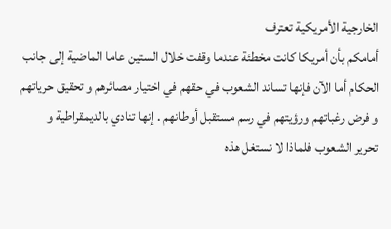الخارجية الأمريكية تعترف
أمامكم بأن أمريكا كانت مخطئة عندما وقفت خلال الستين عاما الماضية إلى جانب
الحكام أما الآن فإنها تساند الشعوب في حقهم في اختيار مصائرهم و تحقيق حرياتهم
و فرض رغباتهم ورؤيتهم في رسم مستقبل أوطانهم . إنها تنادي بالديمقراطية و
تحرير الشعوب فلماذا لا نستغل هذه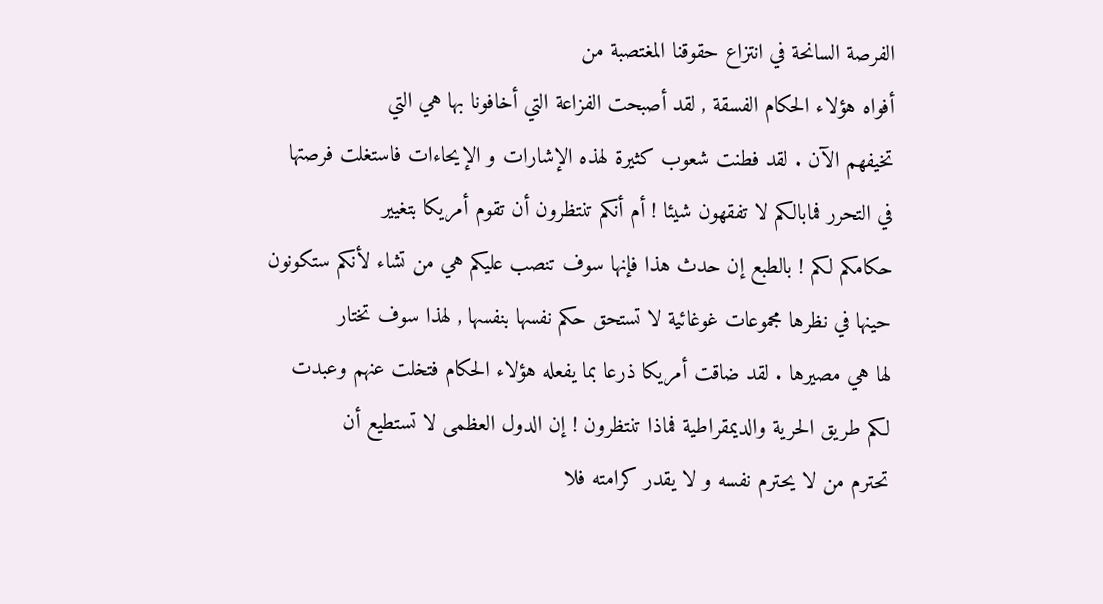الفرصة السانحة في انتزاع حقوقنا المغتصبة من
أفواه هؤلاء الحكام الفسقة , لقد أصبحت الفزاعة التي أخافونا بها هي التي
تخيفهم الآن . لقد فطنت شعوب كثيرة لهذه الإشارات و الإيحاءات فاستغلت فرصتها
في التحرر فمابالكم لا تفقهون شيئا ! أم أنكم تنتظرون أن تقوم أمريكا بتغيير
حكامكم لكم ! بالطبع إن حدث هذا فإنها سوف تنصب عليكم هي من تشاء لأنكم ستكونون
حينها في نظرها مجموعات غوغائية لا تستحق حكم نفسها بنفسها , لهذا سوف تختار
لها هي مصيرها . لقد ضاقت أمريكا ذرعا بما يفعله هؤلاء الحكام فتخلت عنهم وعبدت
لكم طريق الحرية والديمقراطية فماذا تنتظرون ! إن الدول العظمى لا تستطيع أن
تحترم من لا يحترم نفسه و لا يقدر كرامته فلا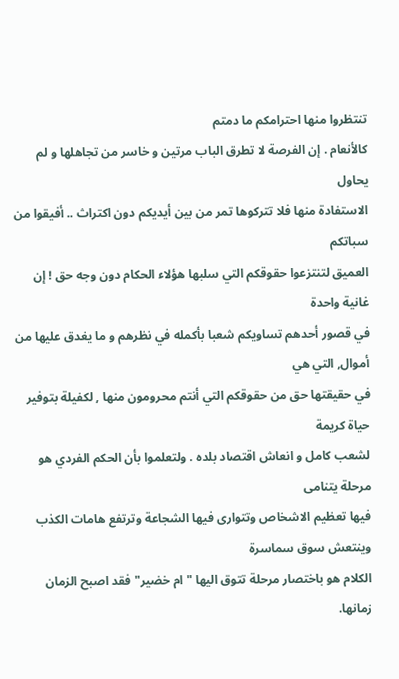تنتظروا منها احترامكم ما دمتم
كالأنعام . إن الفرصة لا تطرق الباب مرتين و خاسر من تجاهلها و لم يحاول
الاستفادة منها فلا تتركوها تمر من بين أيديكم دون اكتراث .. أفيقوا من سباتكم
العميق لتنتزعوا حقوقكم التي سلبها هؤلاء الحكام دون وجه حق ! إن غانية واحدة
في قصور أحدهم تساويكم شعبا بأكمله في نظرهم و ما يغدق عليها من أموال, التي هي
في حقيقتها حق من حقوقكم التي أنتم محرومون منها , لكفيلة بتوفير حياة كريمة
لشعب كامل و انعاش اقتصاد بلده . ولتعلموا بأن الحكم الفردي هو مرحلة يتنامى
فيها تعظيم الاشخاص وتتوارى فيها الشجاعة وترتفع هامات الكذب وينتعش سوق سماسرة
الكلام هو باختصار مرحلة تتوق اليها " ام خضير" فقد اصبح الزمان زمانها.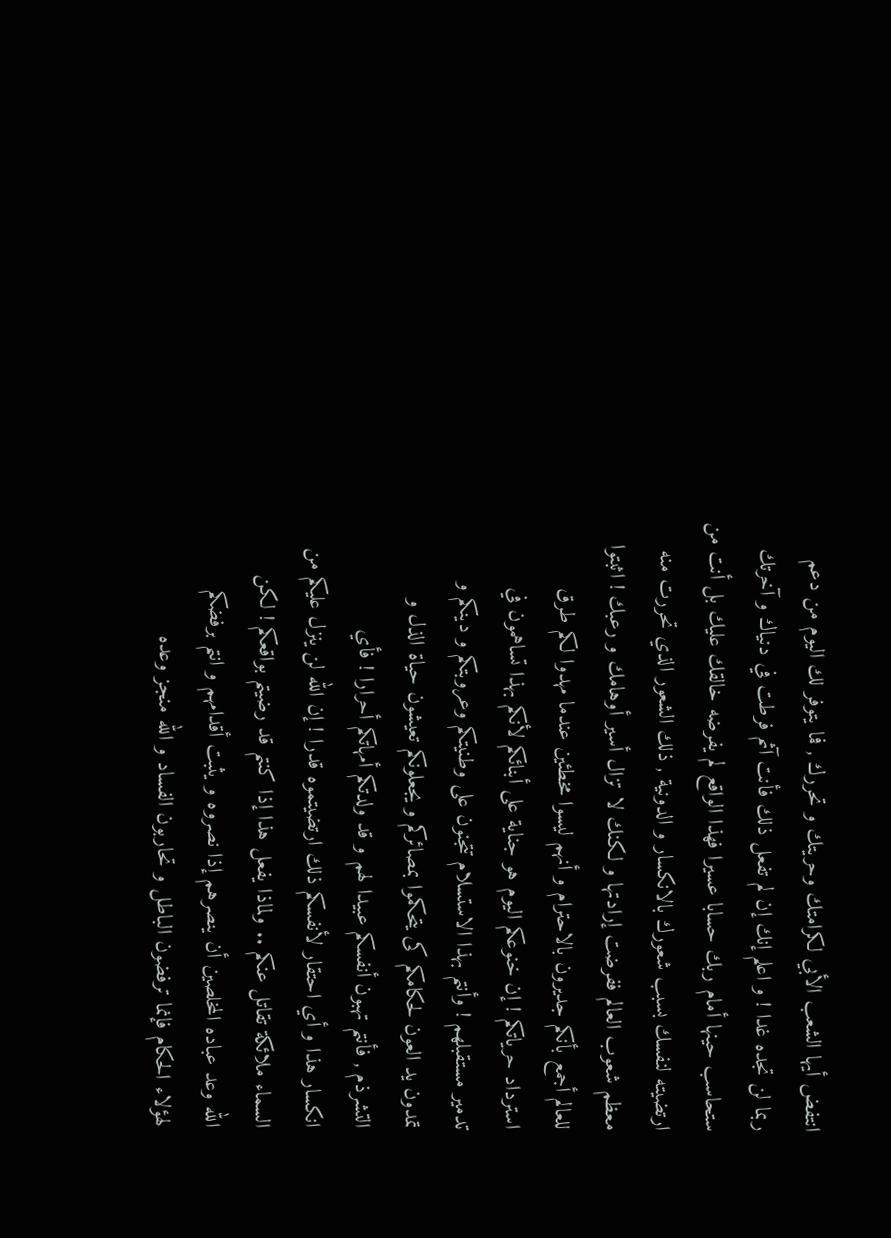انتفض أيها الشعب الأبي لكرامتك وحريتك و تحررك , فما يتوفر لك اليوم من دعم
ربما لن تجده غدا ! و اعلم إنك إن لم تفعل ذلك فأنت آثم فرطت في دنياك و آخرتك
ستحاسب حينها أمام ربك حسابا عسيرا فهذا الواقع لم يفرضه خالقك عليك بل أنت من
ارتضيته لنفسك بسبب شعورك بالانكسار و الدونية , ذلك الشعور الذي تحررت منه
معظم شعوب العالم ففرضت إرادتها و لكنك لا تزال أسير أوهامك و رعبك ! اثبتوا
للعالم أجمع بأنكم جديرون بالاحترام و أنهم ليسوا مخطئين عندما مهدوا لكم طرق
استرداد حرياتكم ! إن خنوعكم اليوم هو جناية على أبنائكم لأنكم بهذا تساهمون في
تدمير مستقبلهم ! وأنتم بهذا الاستسلام تتجنون على وطنيتكم وعروبتكم و دينكم و
تمدون يد العون لحكامكم كى يتحكموا بمصائركم و يجعلونكم تعيشون حياة الذل و
التشرذم , فأنتم تهبون أنفسكم عبيدا لهم و قد ولدتكم أمهاتكم أحرارا ! فأي
انكسار هذا و أي احتقار لأنفسكم ذلك ارتضيتموه قدرا ! إن الله لن ينزل عليكم من
السماء ملائكة تقاتل عنكم .. ولماذا يفعل هذا إذا كنتم قد رضيتم بواقعكم ! لكن
الله وعد عباده المخلصين أن ينصرهم إذا نصروه و يثبت أقدامهم و انتم برفضكم
لهؤلاء الحكام فإنما ترفضون الباطل و تحاربون الفساد و الله منجز وعده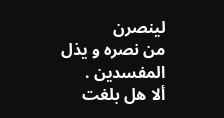لينصرن
من نصره و يذل المفسدين .
ألا هل بلغت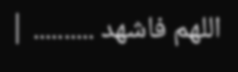اللهم فاشهد .......... |